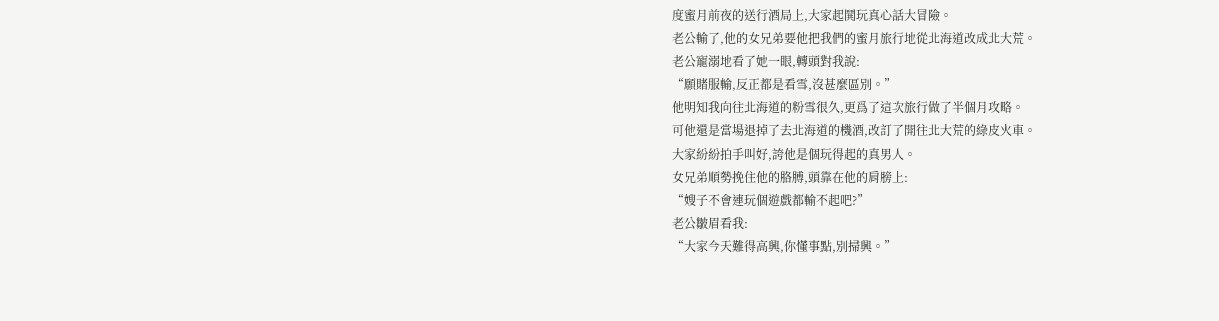度蜜月前夜的送行酒局上,大家起鬨玩真心話大冒險。
老公輸了,他的女兄弟要他把我們的蜜月旅行地從北海道改成北大荒。
老公寵溺地看了她一眼,轉頭對我說:
“願賭服輸,反正都是看雪,沒甚麼區別。”
他明知我向往北海道的粉雪很久,更爲了這次旅行做了半個月攻略。
可他還是當場退掉了去北海道的機酒,改訂了開往北大荒的綠皮火車。
大家紛紛拍手叫好,誇他是個玩得起的真男人。
女兄弟順勢挽住他的胳膊,頭靠在他的肩膀上:
“嫂子不會連玩個遊戲都輸不起吧?”
老公皺眉看我:
“大家今天難得高興,你懂事點,別掃興。”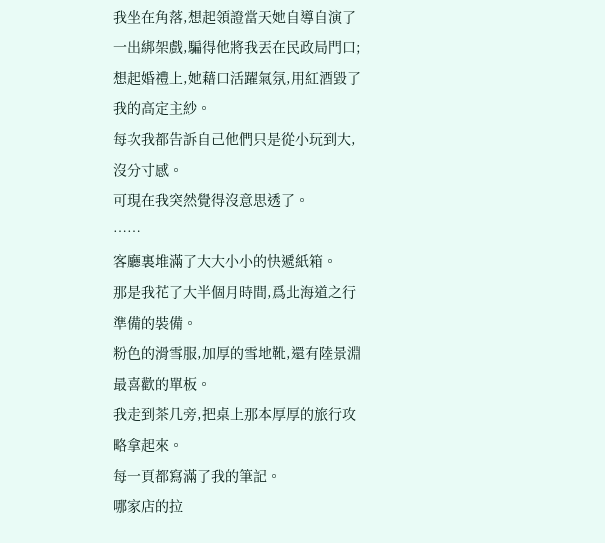我坐在角落,想起領證當天她自導自演了一出綁架戲,騙得他將我丟在民政局門口;
想起婚禮上,她藉口活躍氣氛,用紅酒毀了我的高定主紗。
每次我都告訴自己他們只是從小玩到大,沒分寸感。
可現在我突然覺得沒意思透了。
……
客廳裏堆滿了大大小小的快遞紙箱。
那是我花了大半個月時間,爲北海道之行準備的裝備。
粉色的滑雪服,加厚的雪地靴,還有陸景淵最喜歡的單板。
我走到茶几旁,把桌上那本厚厚的旅行攻略拿起來。
每一頁都寫滿了我的筆記。
哪家店的拉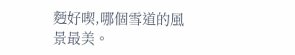麪好喫,哪個雪道的風景最美。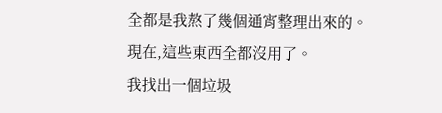全都是我熬了幾個通宵整理出來的。
現在,這些東西全都沒用了。
我找出一個垃圾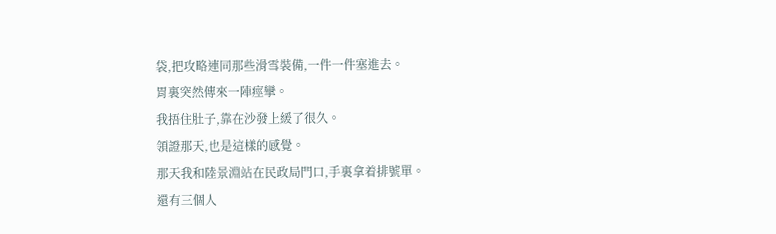袋,把攻略連同那些滑雪裝備,一件一件塞進去。
胃裏突然傳來一陣痙攣。
我捂住肚子,靠在沙發上緩了很久。
領證那天,也是這樣的感覺。
那天我和陸景淵站在民政局門口,手裏拿着排號單。
還有三個人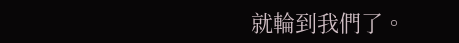就輪到我們了。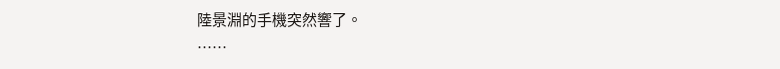陸景淵的手機突然響了。
……